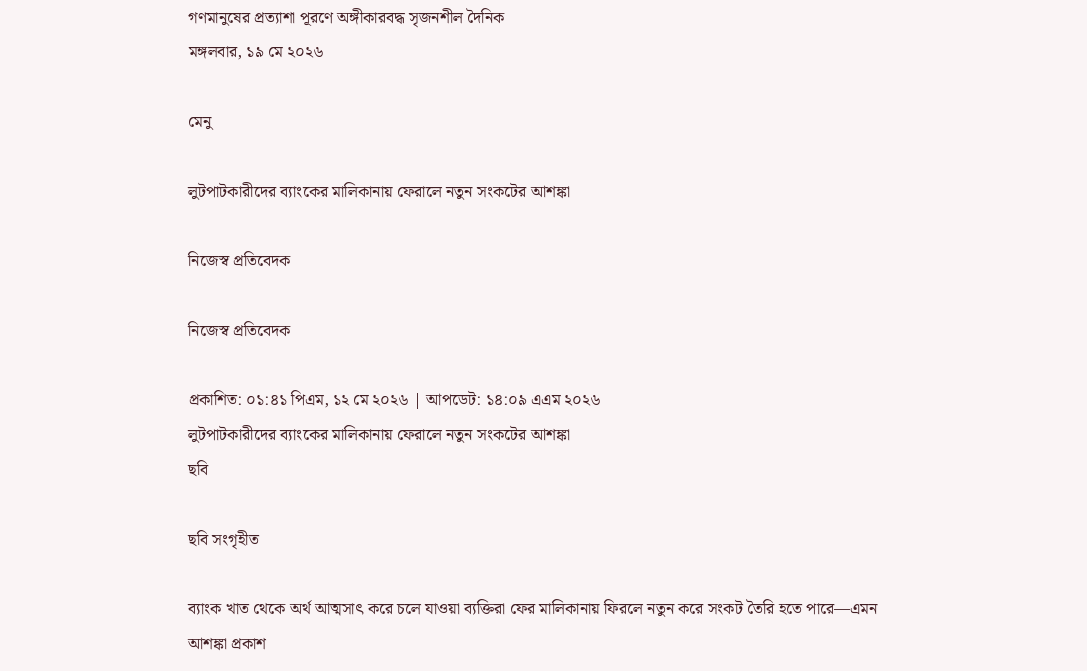গণমানুষের প্রত্যাশা পূরণে অঙ্গীকারবদ্ধ সৃজনশীল দৈনিক
মঙ্গলবার, ১৯ মে ২০২৬

মেনু

লুটপাটকারীদের ব্যাংকের মালিকানায় ফেরালে নতুন সংকটের আশঙ্কা

নিজেস্ব প্রতিবেদক

নিজেস্ব প্রতিবেদক

প্রকাশিত: ০১:৪১ পিএম, ১২ মে ২০২৬ | আপডেট: ১৪:০৯ এএম ২০২৬
লুটপাটকারীদের ব্যাংকের মালিকানায় ফেরালে নতুন সংকটের আশঙ্কা
ছবি

ছবি সংগৃহীত

ব্যাংক খাত থেকে অর্থ আত্মসাৎ করে চলে যাওয়া ব্যক্তিরা ফের মালিকানায় ফিরলে নতুন করে সংকট তৈরি হতে পারে—এমন আশঙ্কা প্রকাশ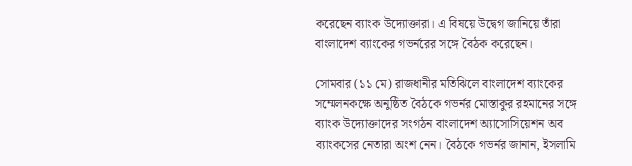করেছেন ব্যাংক উদ্যোক্তারা। এ বিষয়ে উদ্বেগ জানিয়ে তাঁরা বাংলাদেশ ব্যাংকের গভর্নরের সঙ্গে বৈঠক করেছেন।

সোমবার (১১ মে) রাজধানীর মতিঝিলে বাংলাদেশ ব্যাংকের সম্মেলনকক্ষে অনুষ্ঠিত বৈঠকে গভর্নর মোস্তাকুর রহমানের সঙ্গে ব্যাংক উদ্যোক্তাদের সংগঠন বাংলাদেশ অ্যাসোসিয়েশন অব ব্যাংকসের নেতারা অংশ নেন। বৈঠকে গভর্নর জানান, ইসলামি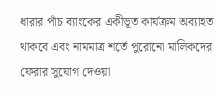ধারার পাঁচ ব্যাংকের একীভূত কার্যক্রম অব্যাহত থাকবে এবং নামমাত্র শর্তে পুরোনো মালিকদের ফেরার সুযোগ দেওয়া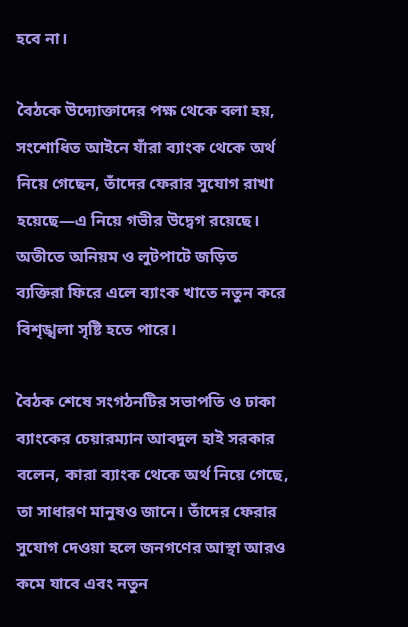হবে না।

বৈঠকে উদ্যোক্তাদের পক্ষ থেকে বলা হয়, সংশোধিত আইনে যাঁরা ব্যাংক থেকে অর্থ নিয়ে গেছেন, তাঁদের ফেরার সুযোগ রাখা হয়েছে—এ নিয়ে গভীর উদ্বেগ রয়েছে। অতীতে অনিয়ম ও লুটপাটে জড়িত ব্যক্তিরা ফিরে এলে ব্যাংক খাতে নতুন করে বিশৃঙ্খলা সৃষ্টি হতে পারে।

বৈঠক শেষে সংগঠনটির সভাপতি ও ঢাকা ব্যাংকের চেয়ারম্যান আবদুল হাই সরকার বলেন, কারা ব্যাংক থেকে অর্থ নিয়ে গেছে, তা সাধারণ মানুষও জানে। তাঁদের ফেরার সুযোগ দেওয়া হলে জনগণের আস্থা আরও কমে যাবে এবং নতুন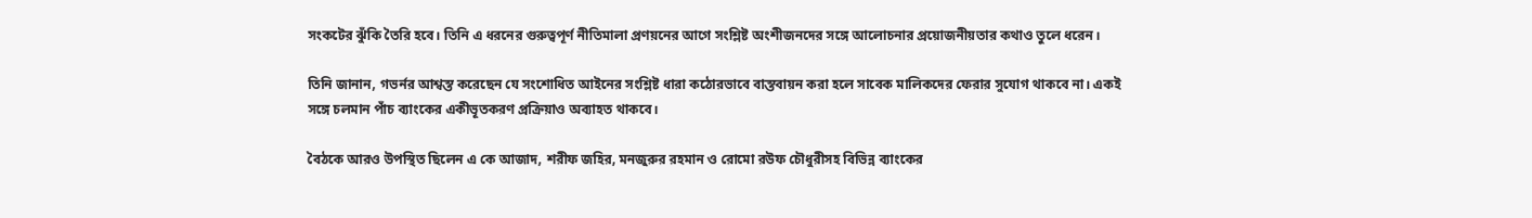সংকটের ঝুঁকি তৈরি হবে। তিনি এ ধরনের গুরুত্বপূর্ণ নীতিমালা প্রণয়নের আগে সংশ্লিষ্ট অংশীজনদের সঙ্গে আলোচনার প্রয়োজনীয়তার কথাও তুলে ধরেন।

তিনি জানান, গভর্নর আশ্বস্ত করেছেন যে সংশোধিত আইনের সংশ্লিষ্ট ধারা কঠোরভাবে বাস্তবায়ন করা হলে সাবেক মালিকদের ফেরার সুযোগ থাকবে না। একই সঙ্গে চলমান পাঁচ ব্যাংকের একীভূতকরণ প্রক্রিয়াও অব্যাহত থাকবে।

বৈঠকে আরও উপস্থিত ছিলেন এ কে আজাদ, শরীফ জহির, মনজুরুর রহমান ও রোমো রউফ চৌধুরীসহ বিভিন্ন ব্যাংকের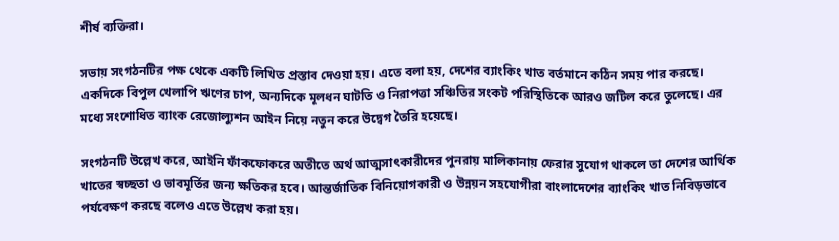শীর্ষ ব্যক্তিরা।

সভায় সংগঠনটির পক্ষ থেকে একটি লিখিত প্রস্তাব দেওয়া হয়। এতে বলা হয়, দেশের ব্যাংকিং খাত বর্তমানে কঠিন সময় পার করছে। একদিকে বিপুল খেলাপি ঋণের চাপ, অন্যদিকে মূলধন ঘাটতি ও নিরাপত্তা সঞ্চিতির সংকট পরিস্থিতিকে আরও জটিল করে তুলেছে। এর মধ্যে সংশোধিত ব্যাংক রেজোল্যুশন আইন নিয়ে নতুন করে উদ্বেগ তৈরি হয়েছে।

সংগঠনটি উল্লেখ করে, আইনি ফাঁকফোকরে অতীতে অর্থ আত্মসাৎকারীদের পুনরায় মালিকানায় ফেরার সুযোগ থাকলে তা দেশের আর্থিক খাতের স্বচ্ছতা ও ভাবমূর্তির জন্য ক্ষতিকর হবে। আন্তর্জাতিক বিনিয়োগকারী ও উন্নয়ন সহযোগীরা বাংলাদেশের ব্যাংকিং খাত নিবিড়ভাবে পর্যবেক্ষণ করছে বলেও এতে উল্লেখ করা হয়।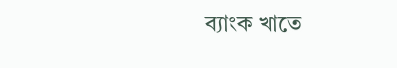ব্যাংক খাতে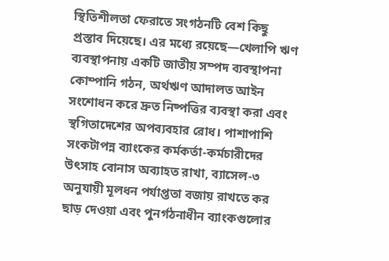স্থিতিশীলতা ফেরাতে সংগঠনটি বেশ কিছু প্রস্তাব দিয়েছে। এর মধ্যে রয়েছে—খেলাপি ঋণ ব্যবস্থাপনায় একটি জাতীয় সম্পদ ব্যবস্থাপনা কোম্পানি গঠন, অর্থঋণ আদালত আইন সংশোধন করে দ্রুত নিষ্পত্তির ব্যবস্থা করা এবং স্থগিতাদেশের অপব্যবহার রোধ। পাশাপাশি সংকটাপন্ন ব্যাংকের কর্মকর্তা-কর্মচারীদের উৎসাহ বোনাস অব্যাহত রাখা, ব্যাসেল-৩ অনুযায়ী মূলধন পর্যাপ্ততা বজায় রাখতে কর ছাড় দেওয়া এবং পুনর্গঠনাধীন ব্যাংকগুলোর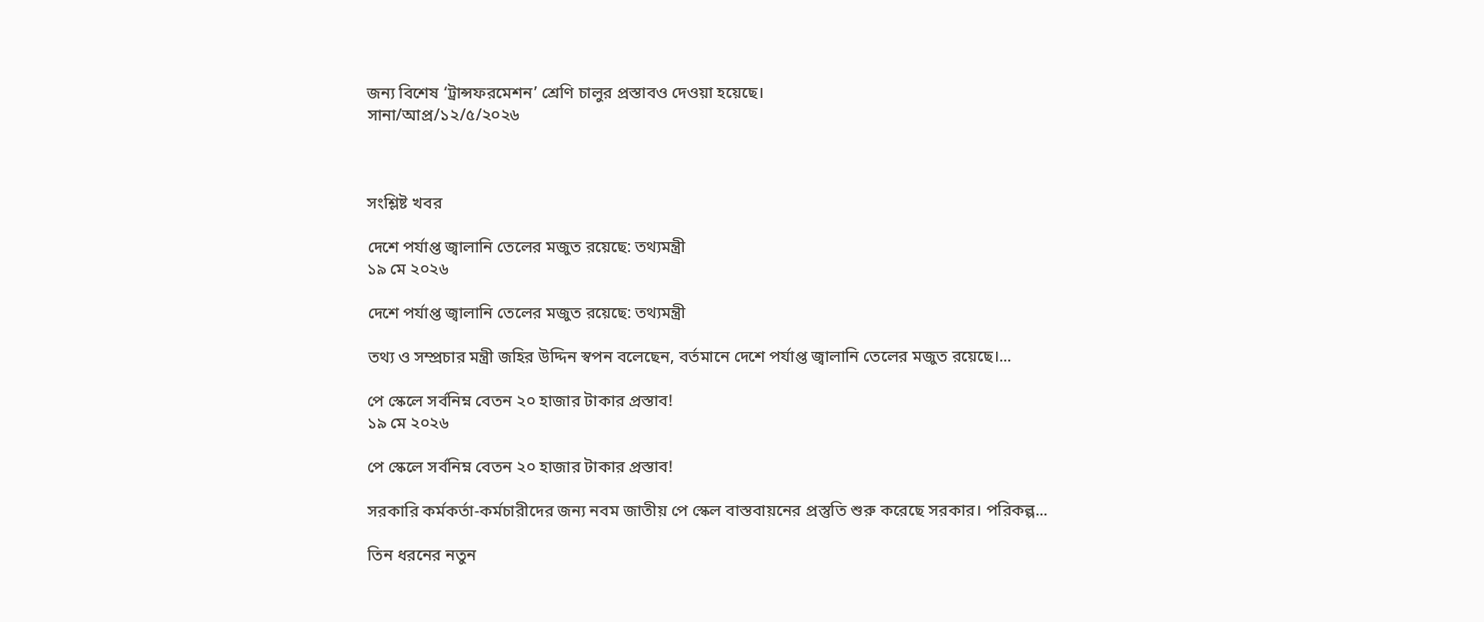জন্য বিশেষ ‘ট্রান্সফরমেশন’ শ্রেণি চালুর প্রস্তাবও দেওয়া হয়েছে।
সানা/আপ্র/১২/৫/২০২৬



সংশ্লিষ্ট খবর

দেশে পর্যাপ্ত জ্বালানি তেলের মজুত রয়েছে: তথ্যমন্ত্রী
১৯ মে ২০২৬

দেশে পর্যাপ্ত জ্বালানি তেলের মজুত রয়েছে: তথ্যমন্ত্রী

তথ্য ও সম্প্রচার মন্ত্রী জহির উদ্দিন স্বপন বলেছেন, বর্তমানে দেশে পর্যাপ্ত জ্বালানি তেলের মজুত রয়েছে।...

পে স্কেলে সর্বনিম্ন বেতন ২০ হাজার টাকার প্রস্তাব!
১৯ মে ২০২৬

পে স্কেলে সর্বনিম্ন বেতন ২০ হাজার টাকার প্রস্তাব!

সরকারি কর্মকর্তা-কর্মচারীদের জন্য নবম জাতীয় পে স্কেল বাস্তবায়নের প্রস্তুতি শুরু করেছে সরকার। পরিকল্প...

তিন ধরনের নতুন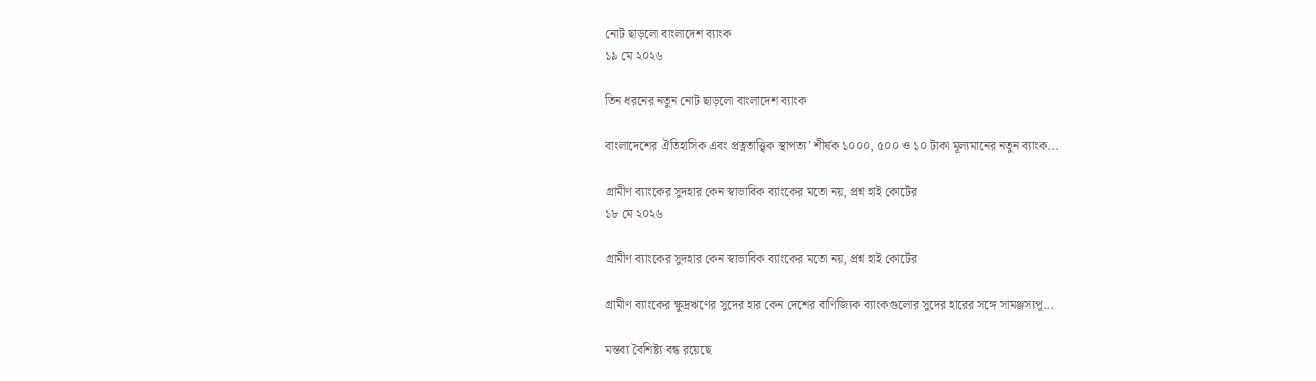নোট ছাড়লো বাংলাদেশ ব্যাংক
১৯ মে ২০২৬

তিন ধরনের নতুন নোট ছাড়লো বাংলাদেশ ব্যাংক

বাংলাদেশের ঐতিহাসিক এবং প্রত্নতাত্ত্বিক স্থাপত্য’ শীর্ষক ১০০০, ৫০০ ও ১০ টাকা মূল্যমানের নতুন ব্যাংক...

গ্রামীণ ব্যাংকের সুদহার কেন স্বাভাবিক ব্যাংকের মতো নয়, প্রশ্ন হাই কোর্টের
১৮ মে ২০২৬

গ্রামীণ ব্যাংকের সুদহার কেন স্বাভাবিক ব্যাংকের মতো নয়, প্রশ্ন হাই কোর্টের

গ্রামীণ ব্যাংকের ক্ষুদ্রঋণের সুদের হার কেন দেশের বাণিজ্যিক ব্যাংকগুলোর সুদের হারের সঙ্গে সামঞ্জস্যপূ...

মন্তব্য বৈশিষ্ট্য বন্ধ রয়েছে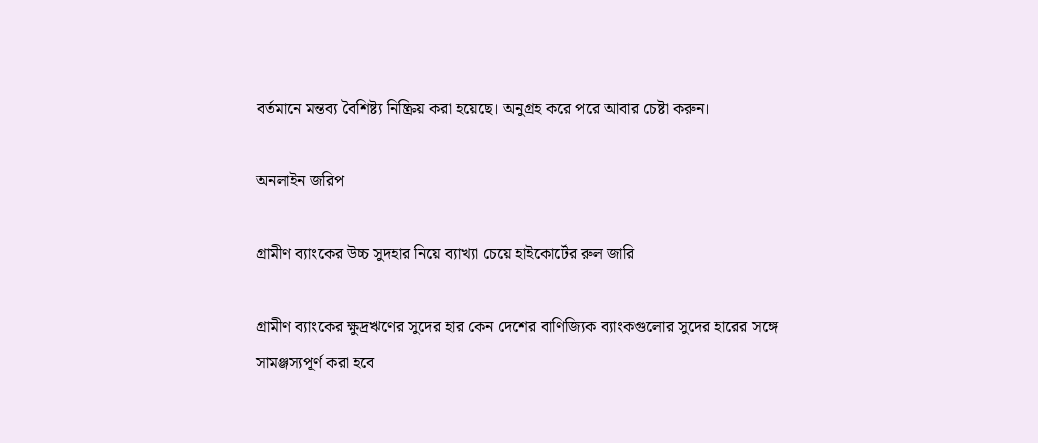বর্তমানে মন্তব্য বৈশিষ্ট্য নিষ্ক্রিয় করা হয়েছে। অনুগ্রহ করে পরে আবার চেষ্টা করুন।

অনলাইন জরিপ

গ্রামীণ ব্যাংকের উচ্চ সুদহার নিয়ে ব্যাখ্যা চেয়ে হাইকোর্টের রুল জারি

গ্রামীণ ব্যাংকের ক্ষুদ্রঋণের সুদের হার কেন দেশের বাণিজ্যিক ব্যাংকগুলোর সুদের হারের সঙ্গে সামঞ্জস্যপূর্ণ করা হবে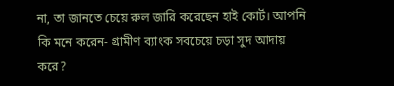না, তা জানতে চেয়ে রুল জারি করেছেন হাই কোর্ট। আপনি কি মনে করেন- গ্রামীণ ব্যাংক সবচেয়ে চড়া সুদ আদায় করে?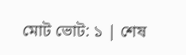মোট ভোট: ১ | শেষ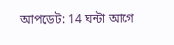আপডেট: 14 ঘন্টা আগে